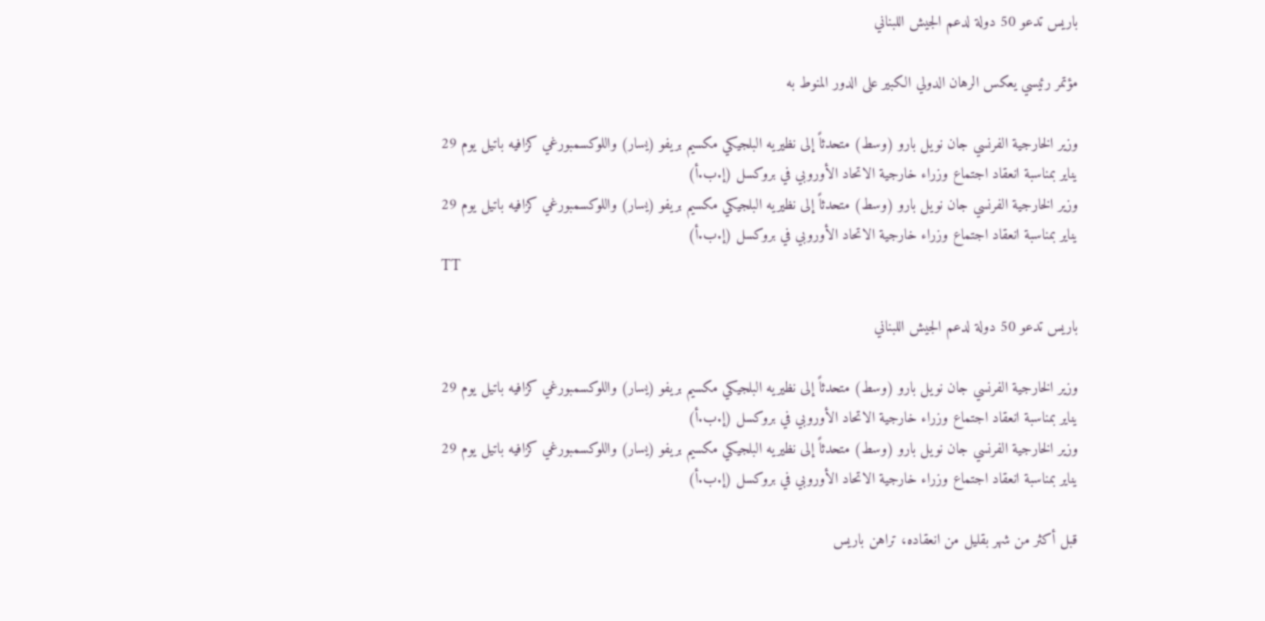باريس تدعو 50 دولة لدعم الجيش اللبناني

مؤتمر رئيسي يعكس الرهان الدولي الكبير على الدور المنوط به

وزير الخارجية الفرنسي جان نويل بارو (وسط) متحدثاً إلى نظيريه البلجيكي مكسيم بريفو (يسار) واللوكسمبورغي كزافيه باتيل يوم 29 يناير بمناسبة انعقاد اجتماع وزراء خارجية الاتحاد الأوروبي في بروكسل (إ.ب.أ)
وزير الخارجية الفرنسي جان نويل بارو (وسط) متحدثاً إلى نظيريه البلجيكي مكسيم بريفو (يسار) واللوكسمبورغي كزافيه باتيل يوم 29 يناير بمناسبة انعقاد اجتماع وزراء خارجية الاتحاد الأوروبي في بروكسل (إ.ب.أ)
TT

باريس تدعو 50 دولة لدعم الجيش اللبناني

وزير الخارجية الفرنسي جان نويل بارو (وسط) متحدثاً إلى نظيريه البلجيكي مكسيم بريفو (يسار) واللوكسمبورغي كزافيه باتيل يوم 29 يناير بمناسبة انعقاد اجتماع وزراء خارجية الاتحاد الأوروبي في بروكسل (إ.ب.أ)
وزير الخارجية الفرنسي جان نويل بارو (وسط) متحدثاً إلى نظيريه البلجيكي مكسيم بريفو (يسار) واللوكسمبورغي كزافيه باتيل يوم 29 يناير بمناسبة انعقاد اجتماع وزراء خارجية الاتحاد الأوروبي في بروكسل (إ.ب.أ)

قبل أكثر من شهر بقليل من انعقاده، تراهن باريس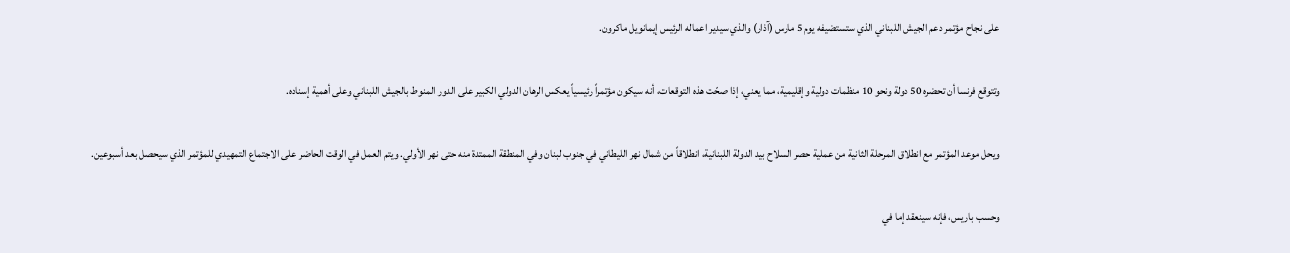على نجاح مؤتمر دعم الجيش اللبناني الذي ستستضيفه يوم 5 مارس (آذار) والذي سيدير اعماله الرئيس إيمانويل ماكرون.

وتتوقع فرنسا أن تحضره 50 دولة ونحو 10 منظمات دولية وإقليمية، مما يعني، إذا صحّت هذه التوقعات، أنه سيكون مؤتمراً رئيسياً يعكس الرهان الدولي الكبير على الدور المنوط بالجيش اللبناني وعلى أهمية إسناده.

ويحل موعد المؤتمر مع انطلاق المرحلة الثانية من عملية حصر السلاح بيد الدولة اللبنانية، انطلاقاً من شمال نهر الليطاني في جنوب لبنان وفي المنطقة الممتدة منه حتى نهر الأولي. ويتم العمل في الوقت الحاضر على الاجتماع التمهيدي للمؤتمر الذي سيحصل بعد أسبوعين.

وحسب باريس، فإنه سينعقد إما في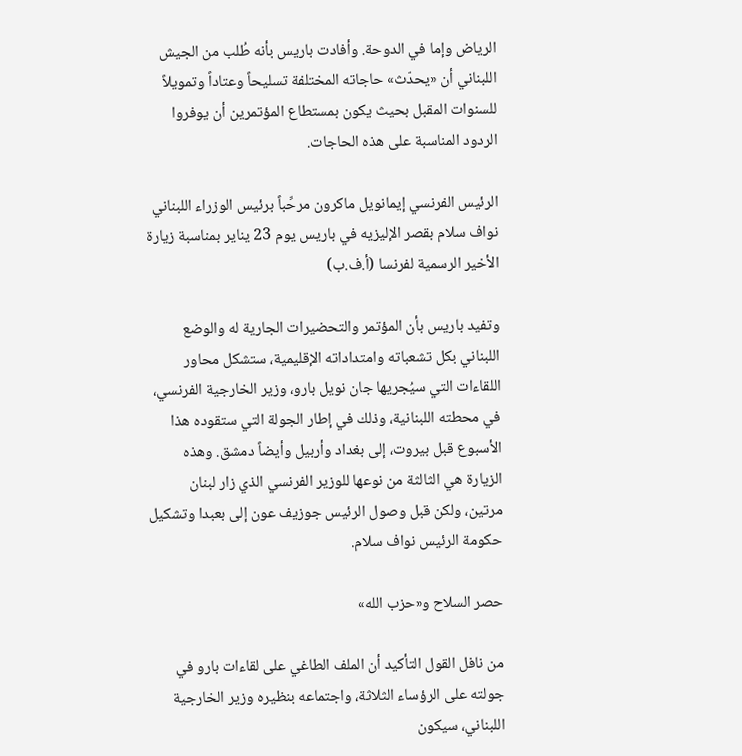الرياض وإما في الدوحة. وأفادت باريس بأنه طُلب من الجيش اللبناني أن «يحدّث» حاجاته المختلفة تسليحاً وعتاداً وتمويلاً للسنوات المقبل بحيث يكون بمستطاع المؤتمرين أن يوفروا الردود المناسبة على هذه الحاجات.

الرئيس الفرنسي إيمانويل ماكرون مرحِّباً برئيس الوزراء اللبناني نواف سلام بقصر الإليزيه في باريس يوم 23 يناير بمناسبة زيارة الأخير الرسمية لفرنسا (أ.ف.ب)

وتفيد باريس بأن المؤتمر والتحضيرات الجارية له والوضع اللبناني بكل تشعباته وامتداداته الإقليمية، ستشكل محاور اللقاءات التي سيُجريها جان نويل بارو، وزير الخارجية الفرنسي، في محطته اللبنانية، وذلك في إطار الجولة التي ستقوده هذا الأسبوع قبل بيروت، إلى بغداد وأربيل وأيضاً دمشق. وهذه الزيارة هي الثالثة من نوعها للوزير الفرنسي الذي زار لبنان مرتين، ولكن قبل وصول الرئيس جوزيف عون إلى بعبدا وتشكيل حكومة الرئيس نواف سلام.

حصر السلاح و«حزب الله»

من نافل القول التأكيد أن الملف الطاغي على لقاءات بارو في جولته على الرؤساء الثلاثة، واجتماعه بنظيره وزير الخارجية اللبناني، سيكون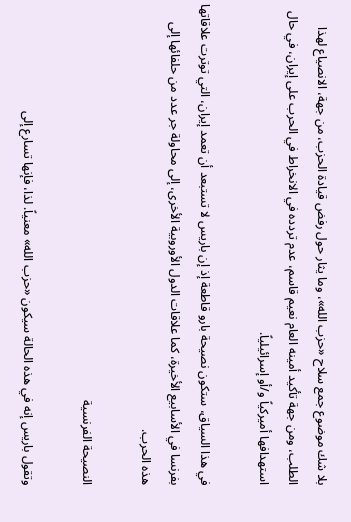بلا شك موضوع جمع سلاح «حزب الله»، وما يثار حول رفض قيادة الحزب، من جهة، الانصياع لهذا الطلب، ومن جهة تأكيد أمينه العام نعيم قاسم، عدم تردده في الانخراط في الحرب على إيران، في حال استهدافها أميركياً و/أو إسرائيلياً.

في هذا السياق، ستكون نصيحة بارو قاطعة إذ إن باريس لا تستبعد أن تعمد إيران، التي توترت علاقاتها بفرنسا في الأسابيع الأخيرة، كما علاقات الدول الأوروبية الأخرى، إلى محاولة جر عدد من حلفائها إلى هذه الحرب.

النصيحة الفرنسية

وتقول باريس إنه في هذه الحالة سيكون «حزب الله» معنياً. لذا، فإنها تسارع إلى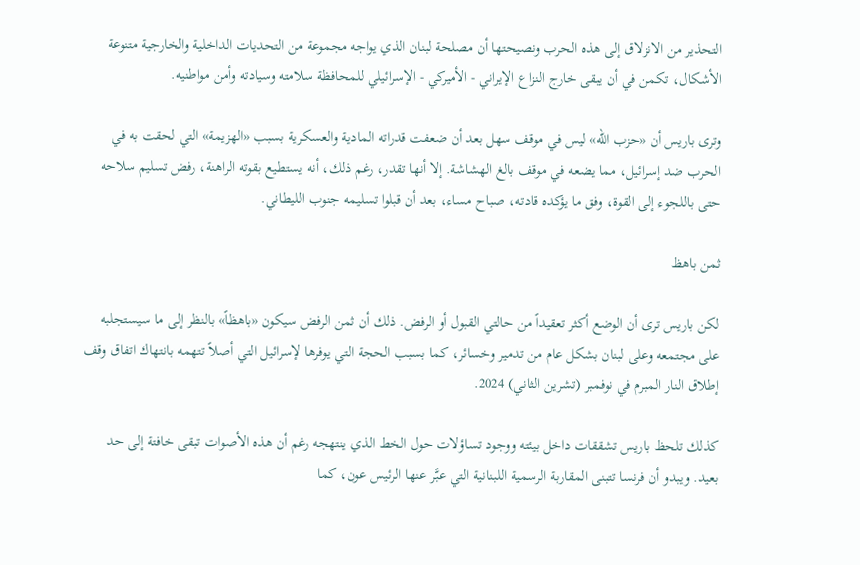التحذير من الانزلاق إلى هذه الحرب ونصيحتها أن مصلحة لبنان الذي يواجه مجموعة من التحديات الداخلية والخارجية متنوعة الأشكال، تكمن في أن يبقى خارج النزاع الإيراني - الأميركي - الإسرائيلي للمحافظة سلامته وسيادته وأمن مواطنيه.

وترى باريس أن «حزب الله» ليس في موقف سهل بعد أن ضعفت قدراته المادية والعسكرية بسبب «الهزيمة» التي لحقت به في الحرب ضد إسرائيل، مما يضعه في موقف بالغ الهشاشة. إلا أنها تقدر، رغم ذلك، أنه يستطيع بقوته الراهنة، رفض تسليم سلاحه حتى باللجوء إلى القوة، وفق ما يؤكده قادته، صباح مساء، بعد أن قبلوا تسليمه جنوب الليطاني.

ثمن باهظ

لكن باريس ترى أن الوضع أكثر تعقيداً من حالتي القبول أو الرفض. ذلك أن ثمن الرفض سيكون «باهظاً» بالنظر إلى ما سيستجلبه على مجتمعه وعلى لبنان بشكل عام من تدمير وخسائر، كما بسبب الحجة التي يوفرها لإسرائيل التي أصلاً تتهمه بانتهاك اتفاق وقف إطلاق النار المبرم في نوفمبر (تشرين الثاني) 2024.

كذلك تلحظ باريس تشققات داخل بيئته ووجود تساؤلات حول الخط الذي ينتهجه رغم أن هذه الأصوات تبقى خافتة إلى حد بعيد. ويبدو أن فرنسا تتبنى المقاربة الرسمية اللبنانية التي عبَّر عنها الرئيس عون، كما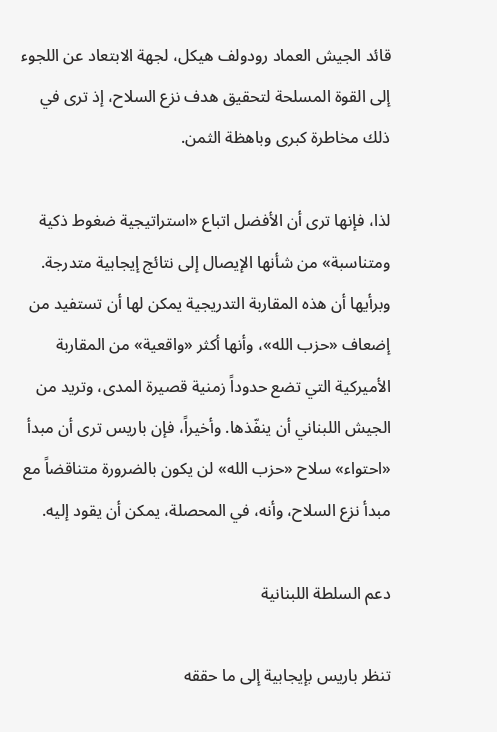قائد الجيش العماد رودولف هيكل، لجهة الابتعاد عن اللجوء إلى القوة المسلحة لتحقيق هدف نزع السلاح، إذ ترى في ذلك مخاطرة كبرى وباهظة الثمن.

لذا، فإنها ترى أن الأفضل اتباع «استراتيجية ضغوط ذكية ومتناسبة» من شأنها الإيصال إلى نتائج إيجابية متدرجة. وبرأيها أن هذه المقاربة التدريجية يمكن لها أن تستفيد من إضعاف «حزب الله»، وأنها أكثر «واقعية» من المقاربة الأميركية التي تضع حدوداً زمنية قصيرة المدى، وتريد من الجيش اللبناني أن ينفّذها. وأخيراً، فإن باريس ترى أن مبدأ «احتواء» سلاح «حزب الله» لن يكون بالضرورة متناقضاً مع مبدأ نزع السلاح، وأنه، في المحصلة، يمكن أن يقود إليه.

دعم السلطة اللبنانية

تنظر باريس بإيجابية إلى ما حققه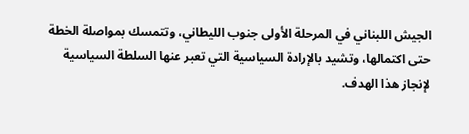الجيش اللبناني في المرحلة الأولى جنوب الليطاني، وتتمسك بمواصلة الخطة حتى اكتمالها، وتشيد بالإرادة السياسية التي تعبر عنها السلطة السياسية لإنجاز هذا الهدف.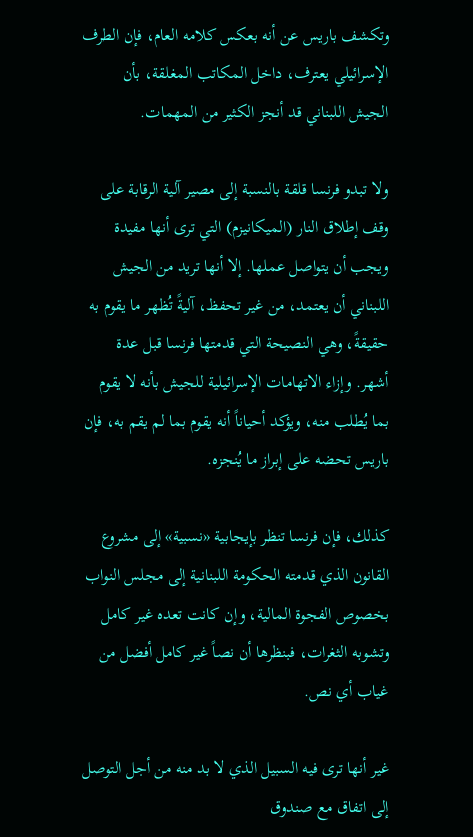وتكشف باريس عن أنه بعكس كلامه العام، فإن الطرف الإسرائيلي يعترف، داخل المكاتب المغلقة، بأن الجيش اللبناني قد أنجز الكثير من المهمات.

ولا تبدو فرنسا قلقة بالنسبة إلى مصير آلية الرقابة على وقف إطلاق النار (الميكانيزم) التي ترى أنها مفيدة ويجب أن يتواصل عملها. إلا أنها تريد من الجيش اللبناني أن يعتمد، من غير تحفظ، آليةً تُظهر ما يقوم به حقيقةً، وهي النصيحة التي قدمتها فرنسا قبل عدة أشهر. وإزاء الاتهامات الإسرائيلية للجيش بأنه لا يقوم بما يُطلب منه، ويؤكد أحياناً أنه يقوم بما لم يقم به، فإن باريس تحضه على إبراز ما يُنجزه.

كذلك، فإن فرنسا تنظر بإيجابية «نسبية» إلى مشروع القانون الذي قدمته الحكومة اللبنانية إلى مجلس النواب بخصوص الفجوة المالية، وإن كانت تعده غير كامل وتشوبه الثغرات، فبنظرها أن نصاً غير كامل أفضل من غياب أي نص.

غير أنها ترى فيه السبيل الذي لا بد منه من أجل التوصل إلى اتفاق مع صندوق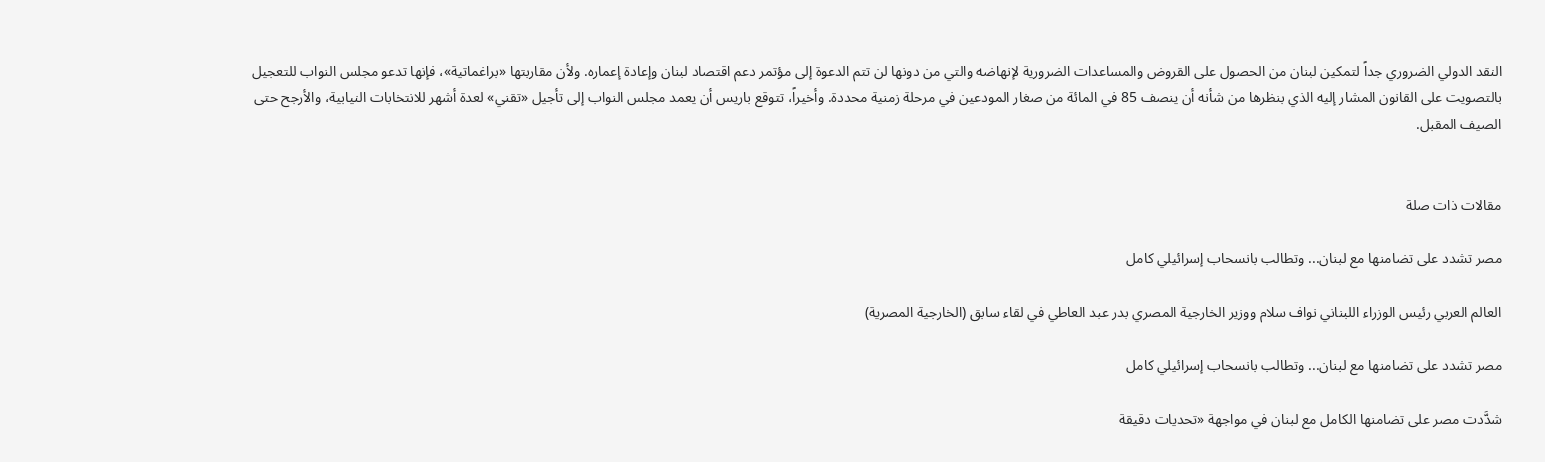النقد الدولي الضروري جداً لتمكين لبنان من الحصول على القروض والمساعدات الضرورية لإنهاضه والتي من دونها لن تتم الدعوة إلى مؤتمر دعم اقتصاد لبنان وإعادة إعماره. ولأن مقاربتها «براغماتية»، فإنها تدعو مجلس النواب للتعجيل بالتصويت على القانون المشار إليه الذي بنظرها من شأنه أن ينصف 85 في المائة من صغار المودعين في مرحلة زمنية محددة. وأخيراً، تتوقع باريس أن يعمد مجلس النواب إلى تأجيل «تقني» لعدة أشهر للانتخابات النيابية، والأرجح حتى الصيف المقبل.


مقالات ذات صلة

مصر تشدد على تضامنها مع لبنان... وتطالب بانسحاب إسرائيلي كامل

العالم العربي رئيس الوزراء اللبناني نواف سلام ووزير الخارجية المصري بدر عبد العاطي في لقاء سابق (الخارجية المصرية)

مصر تشدد على تضامنها مع لبنان... وتطالب بانسحاب إسرائيلي كامل

شدَّدت مصر على تضامنها الكامل مع لبنان في مواجهة «تحديات دقيقة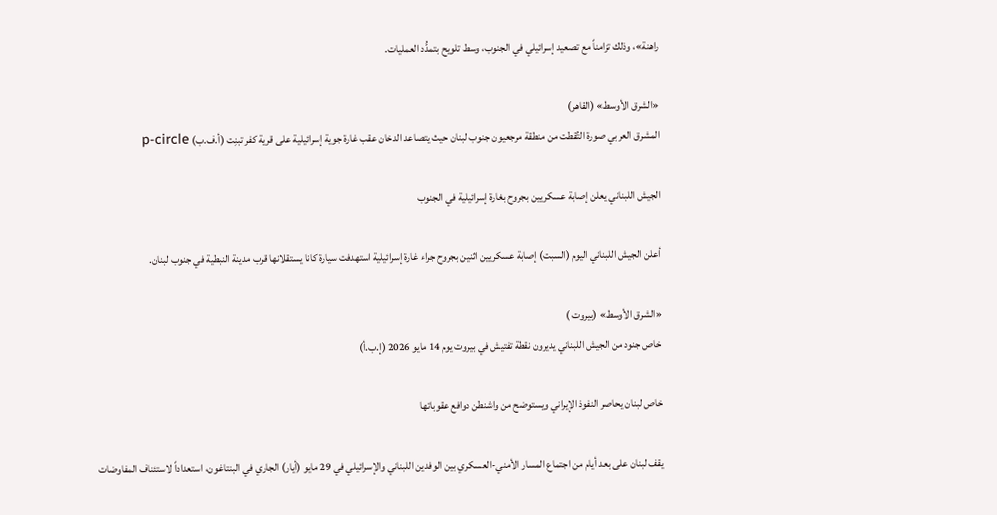راهنة»، وذلك تزامناً مع تصعيد إسرائيلي في الجنوب، وسط تلويح بتمدُّد العمليات.

«الشرق الأوسط» (القاهر)
المشرق العربي صورة التُقطت من منطقة مرجعيون جنوب لبنان حيث يتصاعد الدخان عقب غارة جوية إسرائيلية على قرية كفر تبنِت (أ.ف.ب) p-circle

الجيش اللبناني يعلن إصابة عسكريين بجروح بغارة إسرائيلية في الجنوب

أعلن الجيش اللبناني اليوم (السبت) إصابة عسكريين اثنين بجروح جراء غارة إسرائيلية استهدفت سيارة كانا يستقلانها قرب مدينة النبطية في جنوب لبنان.

«الشرق الأوسط» (بيروت )
خاص جنود من الجيش اللبناني يديرون نقطة تفتيش في بيروت يوم 14 مايو 2026 (إ.ب.أ)

خاص لبنان يحاصر النفوذ الإيراني ويستوضح من واشنطن دوافع عقوباتها

يقف لبنان على بعد أيام من اجتماع المسار الأمني-العسكري بين الوفدين اللبناني والإسرائيلي في 29 مايو (أيار) الجاري في البنتاغون، استعداداً لاستئناف المفاوضات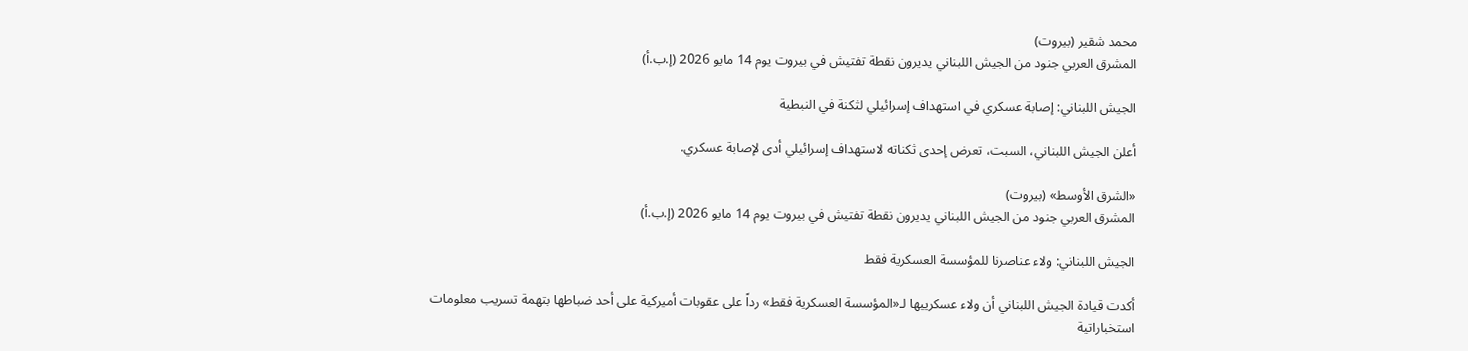محمد شقير (بيروت)
المشرق العربي جنود من الجيش اللبناني يديرون نقطة تفتيش في بيروت يوم 14 مايو 2026 (إ.ب.أ)

الجيش اللبناني: إصابة عسكري في استهداف إسرائيلي لثكنة في النبطية

أعلن الجيش اللبناني، السبت، تعرض إحدى ثكناته لاستهداف إسرائيلي أدى لإصابة عسكري.

«الشرق الأوسط» (بيروت)
المشرق العربي جنود من الجيش اللبناني يديرون نقطة تفتيش في بيروت يوم 14 مايو 2026 (إ.ب.أ)

الجيش اللبناني: ولاء عناصرنا للمؤسسة العسكرية فقط

أكدت قيادة الجيش اللبناني أن ولاء عسكرييها لـ«المؤسسة العسكرية فقط» رداً على عقوبات أميركية على أحد ضباطها بتهمة تسريب معلومات استخباراتية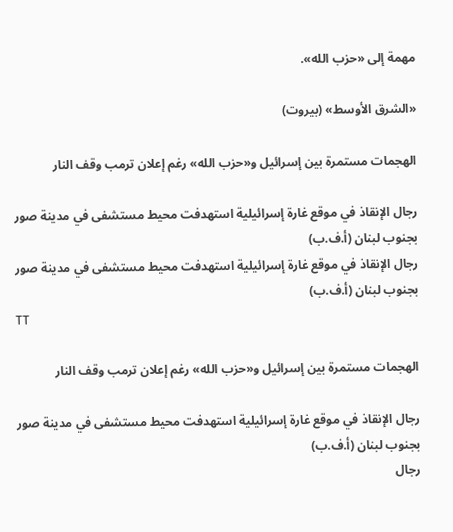مهمة إلى «حزب الله».

«الشرق الأوسط» (بيروت)

الهجمات مستمرة بين إسرائيل و«حزب الله» رغم إعلان ترمب وقف النار

رجال الإنقاذ في موقع غارة إسرائيلية استهدفت محيط مستشفى في مدينة صور بجنوب لبنان (أ.ف.ب)
رجال الإنقاذ في موقع غارة إسرائيلية استهدفت محيط مستشفى في مدينة صور بجنوب لبنان (أ.ف.ب)
TT

الهجمات مستمرة بين إسرائيل و«حزب الله» رغم إعلان ترمب وقف النار

رجال الإنقاذ في موقع غارة إسرائيلية استهدفت محيط مستشفى في مدينة صور بجنوب لبنان (أ.ف.ب)
رجال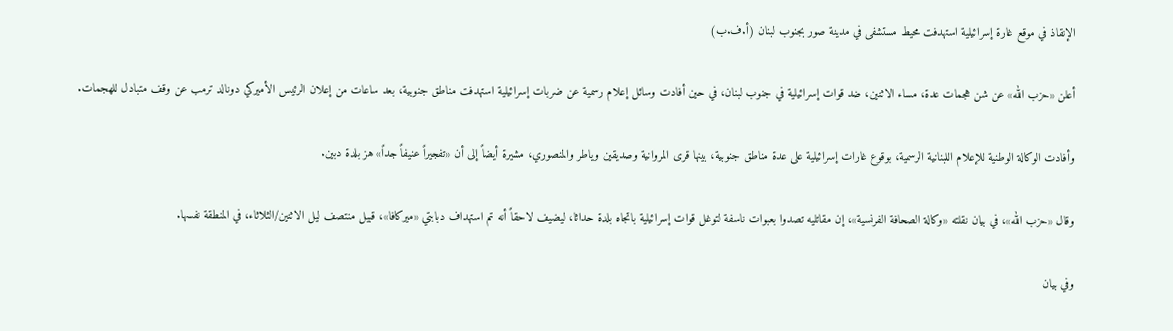الإنقاذ في موقع غارة إسرائيلية استهدفت محيط مستشفى في مدينة صور بجنوب لبنان (أ.ف.ب)

أعلن «حزب الله» عن شن هجمات عدة، مساء الاثنين، ضد قوات إسرائيلية في جنوب لبنان، في حين أفادت وسائل إعلام رسمية عن ضربات إسرائيلية استهدفت مناطق جنوبية، بعد ساعات من إعلان الرئيس الأميركي دونالد ترمب عن وقف متبادل للهجمات.

وأفادت الوكالة الوطنية للإعلام اللبنانية الرسمية، بوقوع غارات إسرائيلية على عدة مناطق جنوبية، بينها قرى المروانية وصديقين وياطر والمنصوري، مشيرة أيضاً إلى أن «تفجيراً عنيفاً جداً» هز بلدة دبين.

وقال «حزب الله»، في بيان نقلته «وكالة الصحافة الفرنسية»، إن مقاتليه تصدوا بعبوات ناسفة لتوغل قوات إسرائيلية باتجاه بلدة حداثا، ليضيف لاحقاً أنه تم استهداف دبابتي «ميركافا»، قبيل منتصف ليل الاثنين/الثلاثاء، في المنطقة نفسها.

وفي بيان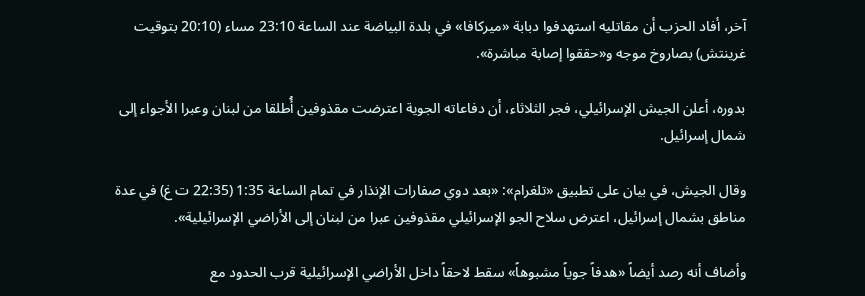آخر، أفاد الحزب أن مقاتليه استهدفوا دبابة «ميركافا» في بلدة البياضة عند الساعة 23:10 مساء (20:10 بتوقيت غرينتش) بصاروخ موجه و«حققوا إصابة مباشرة».

بدوره، أعلن الجيش الإسرائيلي، فجر الثلاثاء، أن دفاعاته الجوية اعترضت مقذوفين أُطلقا من لبنان وعبرا الأجواء إلى شمال إسرائيل.

وقال الجيش، في بيان على تطبيق «تلغرام»: «بعد دوي صفارات الإنذار في تمام الساعة 1:35 (22:35 ت غ) في عدة مناطق بشمال إسرائيل، اعترض سلاح الجو الإسرائيلي مقذوفين عبرا من لبنان إلى الأراضي الإسرائيلية».

وأضاف أنه رصد أيضاً «هدفاً جوياً مشبوهاً» سقط لاحقاً داخل الأراضي الإسرائيلية قرب الحدود مع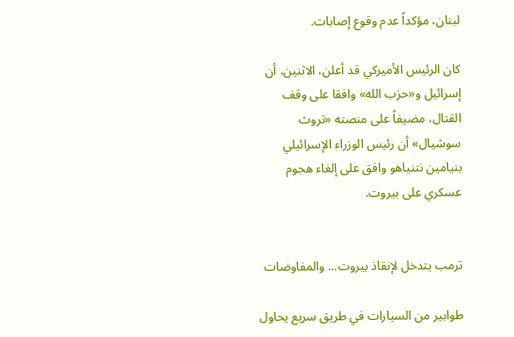لبنان، مؤكداً عدم وقوع إصابات.

كان الرئيس الأميركي قد أعلن، الاثنين، أن إسرائيل و«حزب الله» وافقا على وقف القتال، مضيفاً على منصته «تروث سوشيال» أن رئيس الوزراء الإسرائيلي بنيامين نتنياهو وافق على إلغاء هجوم عسكري على بيروت.


ترمب يتدخل لإنقاذ بيروت... والمفاوضات

طوابير من السيارات في طريق سريع يحاول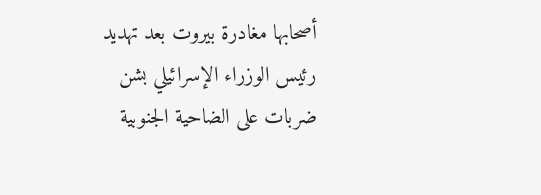أصحابها مغادرة بيروت بعد تهديد رئيس الوزراء الإسرائيلي بشن ضربات على الضاحية الجنوبية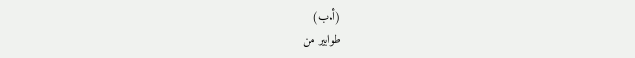(أ.ب)
طوابير من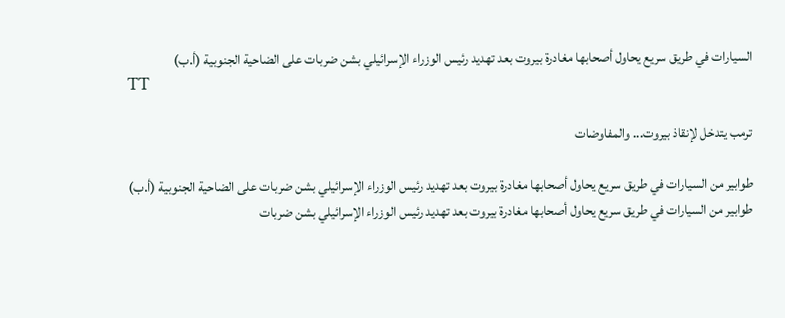السيارات في طريق سريع يحاول أصحابها مغادرة بيروت بعد تهديد رئيس الوزراء الإسرائيلي بشن ضربات على الضاحية الجنوبية (أ.ب)
TT

ترمب يتدخل لإنقاذ بيروت... والمفاوضات

طوابير من السيارات في طريق سريع يحاول أصحابها مغادرة بيروت بعد تهديد رئيس الوزراء الإسرائيلي بشن ضربات على الضاحية الجنوبية (أ.ب)
طوابير من السيارات في طريق سريع يحاول أصحابها مغادرة بيروت بعد تهديد رئيس الوزراء الإسرائيلي بشن ضربات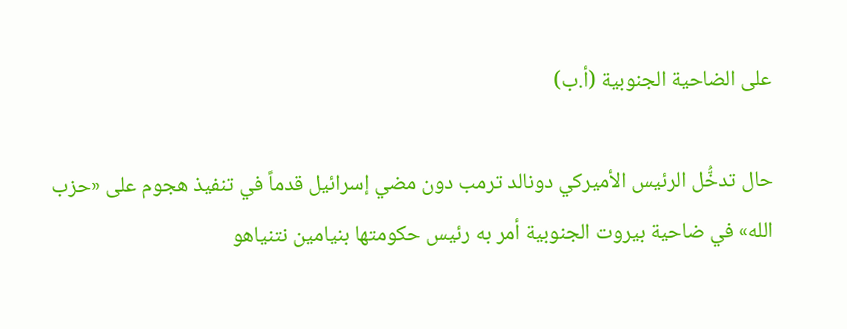على الضاحية الجنوبية (أ.ب)

حال تدخُّل الرئيس الأميركي دونالد ترمب دون مضي إسرائيل قدماً في تنفيذ هجوم على «حزب الله» في ضاحية بيروت الجنوبية أمر به رئيس حكومتها بنيامين نتنياهو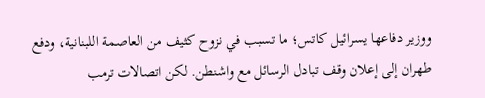ووزير دفاعها يسرائيل كاتس؛ ما تسبب في نزوح كثيف من العاصمة اللبنانية، ودفع طهران إلى إعلان وقف تبادل الرسائل مع واشنطن. لكن اتصالات ترمب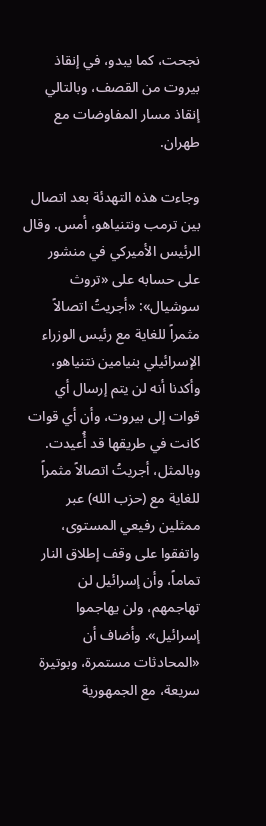نجحت، كما يبدو، في إنقاذ بيروت من القصف، وبالتالي إنقاذ مسار المفاوضات مع طهران.

وجاءت هذه التهدئة بعد اتصال بين ترمب ونتنياهو، أمس. وقال الرئيس الأميركي في منشور على حسابه على «تروث سوشيال»: «أجريتُ اتصالاً مثمراً للغاية مع رئيس الوزراء الإسرائيلي بنيامين نتنياهو، وأكدنا أنه لن يتم إرسال أي قوات إلى بيروت، وأن أي قوات كانت في طريقها قد أُعيدت. وبالمثل، أجريتُ اتصالاً مثمراً للغاية مع (حزب الله) عبر ممثلين رفيعي المستوى، واتفقوا على وقف إطلاق النار تماماً، وأن إسرائيل لن تهاجمهم، ولن يهاجموا إسرائيل». وأضاف أن «المحادثات مستمرة، وبوتيرة سريعة، مع الجمهورية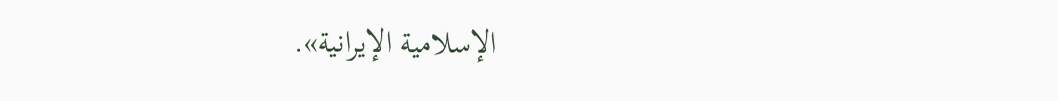الإسلامية الإيرانية».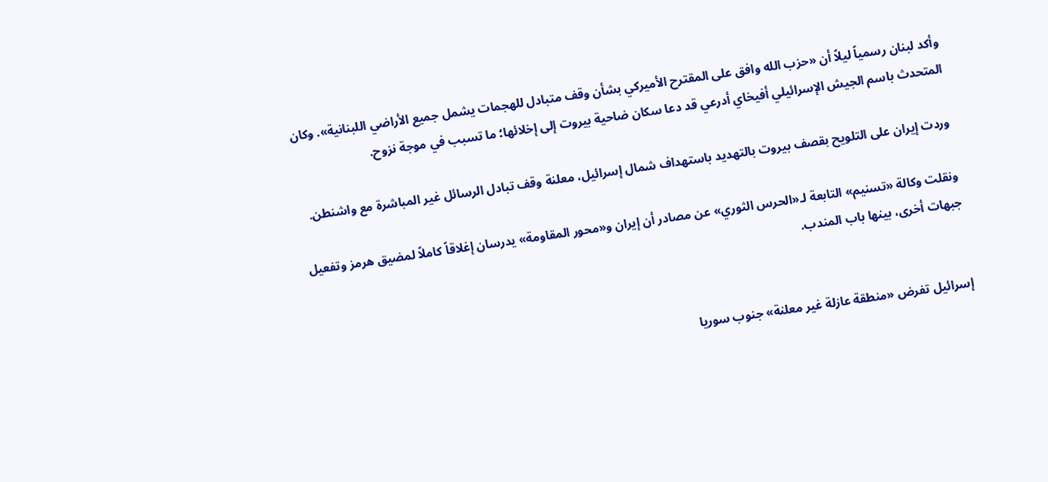وأكد لبنان رسمياً ليلاً أن «حزب الله وافق ‌على ‌المقترح الأميركي ‌بشأن ‌وقف ‌متبادل للهجمات يشمل جميع الأراضي اللبنانية». وكان المتحدث باسم الجيش الإسرائيلي أفيخاي أدرعي قد دعا سكان ضاحية بيروت إلى إخلائها؛ ما تسبب في موجة نزوح.

وردت إيران على التلويح بقصف بيروت بالتهديد باستهداف شمال إسرائيل، معلنة وقف تبادل الرسائل غير المباشرة مع واشنطن.

ونقلت وكالة «تسنيم» التابعة لـ«الحرس الثوري» عن مصادر أن إيران و«محور المقاومة» يدرسان إغلاقاً كاملاً لمضيق هرمز وتفعيل جبهات أخرى، بينها باب المندب.


إسرائيل تفرض «منطقة عازلة غير معلنة» جنوب سوريا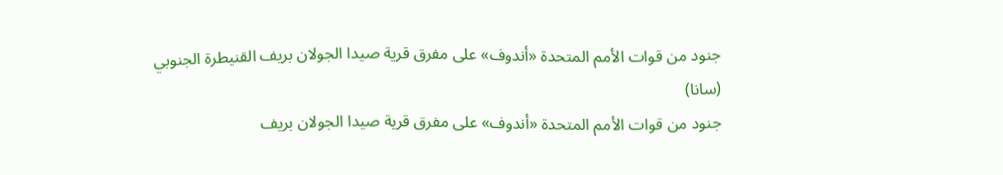جنود من قوات الأمم المتحدة «أندوف» على مفرق قرية صيدا الجولان بريف القنيطرة الجنوبي (سانا)
جنود من قوات الأمم المتحدة «أندوف» على مفرق قرية صيدا الجولان بريف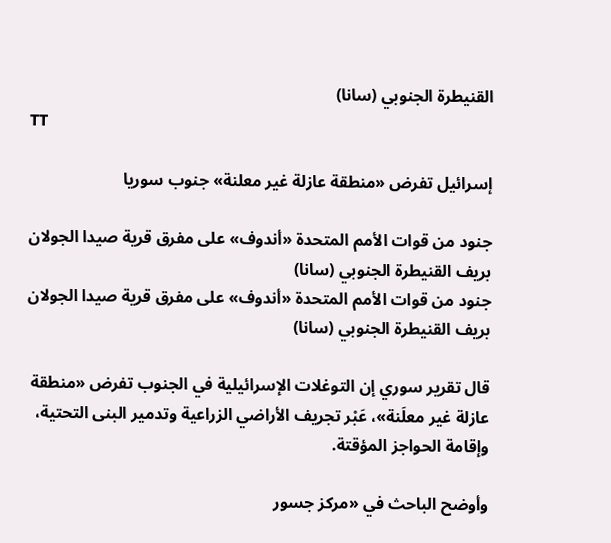القنيطرة الجنوبي (سانا)
TT

إسرائيل تفرض «منطقة عازلة غير معلنة» جنوب سوريا

جنود من قوات الأمم المتحدة «أندوف» على مفرق قرية صيدا الجولان بريف القنيطرة الجنوبي (سانا)
جنود من قوات الأمم المتحدة «أندوف» على مفرق قرية صيدا الجولان بريف القنيطرة الجنوبي (سانا)

قال تقرير سوري إن التوغلات الإسرائيلية في الجنوب تفرض «منطقة عازلة غير معلَنة»، عَبْر تجريف الأراضي الزراعية وتدمير البنى التحتية، وإقامة الحواجز المؤقتة.

وأوضح الباحث في «مركز جسور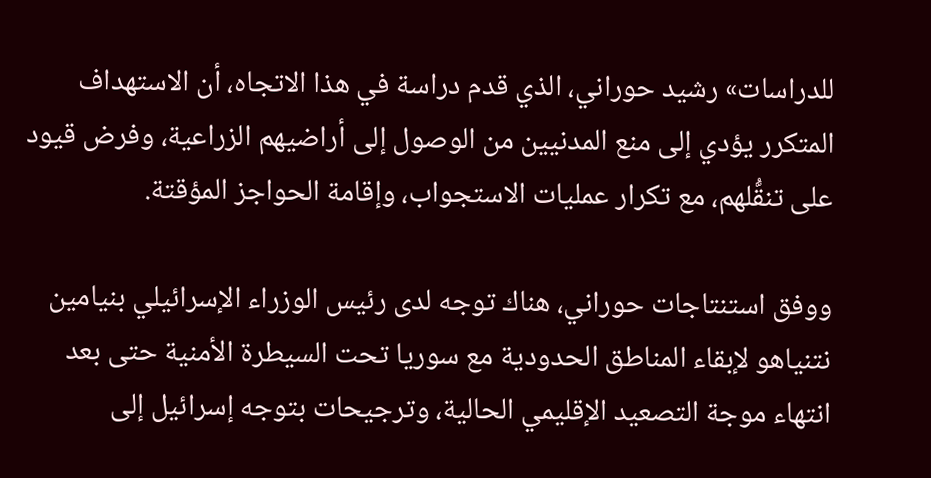للدراسات» رشيد حوراني، الذي قدم دراسة في هذا الاتجاه، أن الاستهداف المتكرر يؤدي إلى منع المدنيين من الوصول إلى أراضيهم الزراعية، وفرض قيود على تنقُّلهم، مع تكرار عمليات الاستجواب، وإقامة الحواجز المؤقتة.

ووفق استنتاجات حوراني، هناك توجه لدى رئيس الوزراء الإسرائيلي بنيامين نتنياهو لإبقاء المناطق الحدودية مع سوريا تحت السيطرة الأمنية حتى بعد انتهاء موجة التصعيد الإقليمي الحالية، وترجيحات بتوجه إسرائيل إلى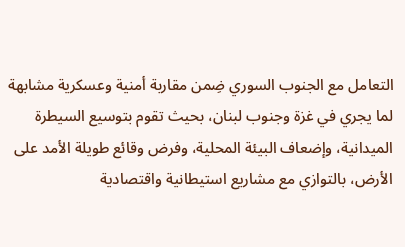التعامل مع الجنوب السوري ضِمن مقاربة أمنية وعسكرية مشابهة لما يجري في غزة وجنوب لبنان، بحيث تقوم بتوسيع السيطرة الميدانية، وإضعاف البيئة المحلية، وفرض وقائع طويلة الأمد على الأرض، بالتوازي مع مشاريع استيطانية واقتصادية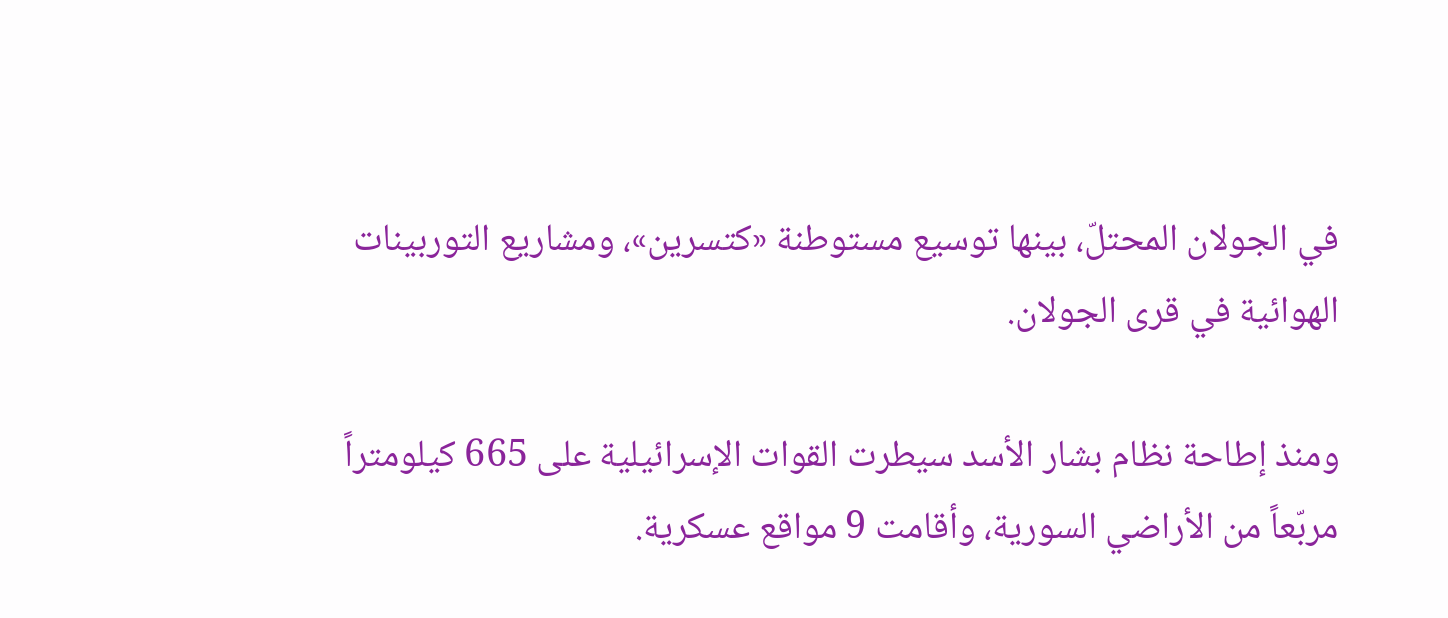في الجولان المحتلّ، بينها توسيع مستوطنة «كتسرين»، ومشاريع التوربينات الهوائية في قرى الجولان.

ومنذ إطاحة نظام بشار الأسد سيطرت القوات الإسرائيلية على 665 كيلومتراً مربّعاً من الأراضي السورية، وأقامت 9 مواقع عسكرية.